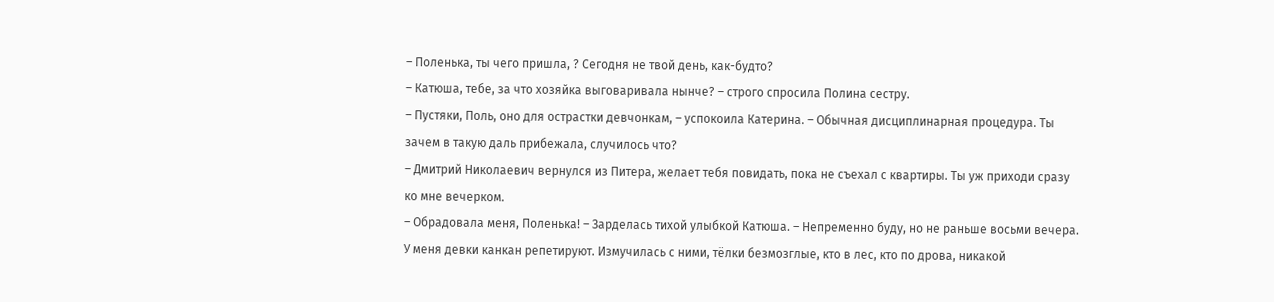– Поленька, ты чего пришла, ? Сегодня не твой день, как-будто?
– Катюша, тебе, за что хозяйка выговаривала нынче? – строго спросила Полина сестру.
– Пустяки, Поль, оно для острастки девчонкам, – успокоила Катерина. – Обычная дисциплинарная процедура. Ты зачем в такую даль прибежала, случилось что?
– Дмитрий Николаевич вернулся из Питера, желает тебя повидать, пока не съехал с квартиры. Ты уж приходи сразу ко мне вечерком.
– Обрадовала меня, Поленька! – Зарделась тихой улыбкой Катюша. – Непременно буду, но не раньше восьми вечера. У меня девки канкан репетируют. Измучилась с ними, тёлки безмозглые, кто в лес, кто по дрова, никакой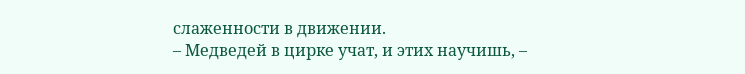слаженности в движении.
– Медведей в цирке учат, и этих научишь, –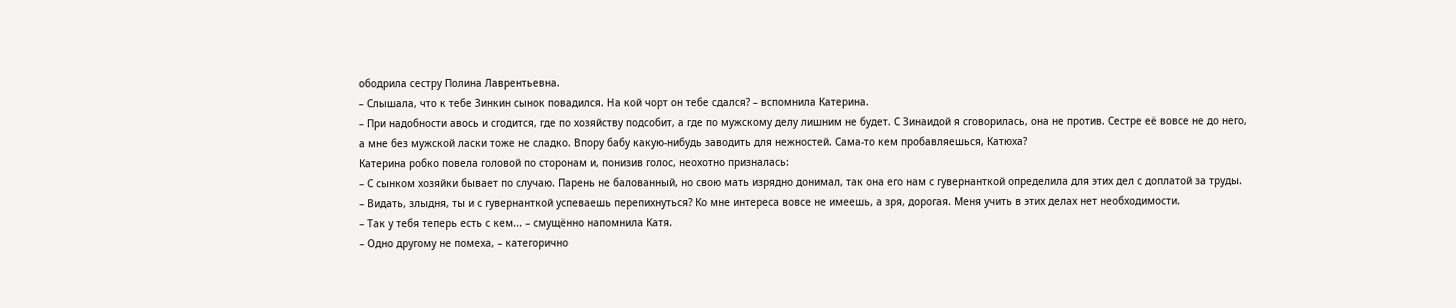ободрила сестру Полина Лаврентьевна.
– Слышала, что к тебе Зинкин сынок повадился. На кой чорт он тебе сдался? – вспомнила Катерина.
– При надобности авось и сгодится, где по хозяйству подсобит, а где по мужскому делу лишним не будет. С Зинаидой я сговорилась, она не против. Сестре её вовсе не до него, а мне без мужской ласки тоже не сладко. Впору бабу какую-нибудь заводить для нежностей. Сама-то кем пробавляешься, Катюха?
Катерина робко повела головой по сторонам и, понизив голос, неохотно призналась:
– С сынком хозяйки бывает по случаю. Парень не балованный, но свою мать изрядно донимал, так она его нам с гувернанткой определила для этих дел с доплатой за труды.
– Видать, злыдня, ты и с гувернанткой успеваешь перепихнуться? Ко мне интереса вовсе не имеешь, а зря, дорогая. Меня учить в этих делах нет необходимости.
– Так у тебя теперь есть с кем... – смущённо напомнила Катя.
– Одно другому не помеха, – категорично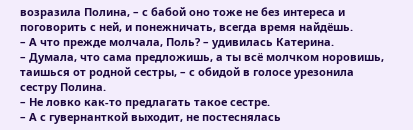возразила Полина, – с бабой оно тоже не без интереса и поговорить с ней, и понежничать, всегда время найдёшь.
– А что прежде молчала, Поль? – удивилась Катерина.
– Думала, что сама предложишь, а ты всё молчком норовишь, таишься от родной сестры, – с обидой в голосе урезонила сестру Полина.
– Не ловко как-то предлагать такое сестре.
– А с гувернанткой выходит, не постеснялась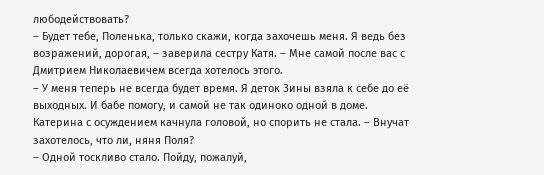любодействовать?
– Будет тебе, Поленька, только скажи, когда захочешь меня. Я ведь без возражений, дорогая, – заверила сестру Катя. – Мне самой после вас с Дмитрием Николаевичем всегда хотелось этого.
– У меня теперь не всегда будет время. Я деток Зины взяла к себе до её выходных. И бабе помогу, и самой не так одиноко одной в доме.
Катерина с осуждением качнула головой, но спорить не стала. – Внучат захотелось, что ли, няня Поля?
– Одной тоскливо стало. Пойду, пожалуй,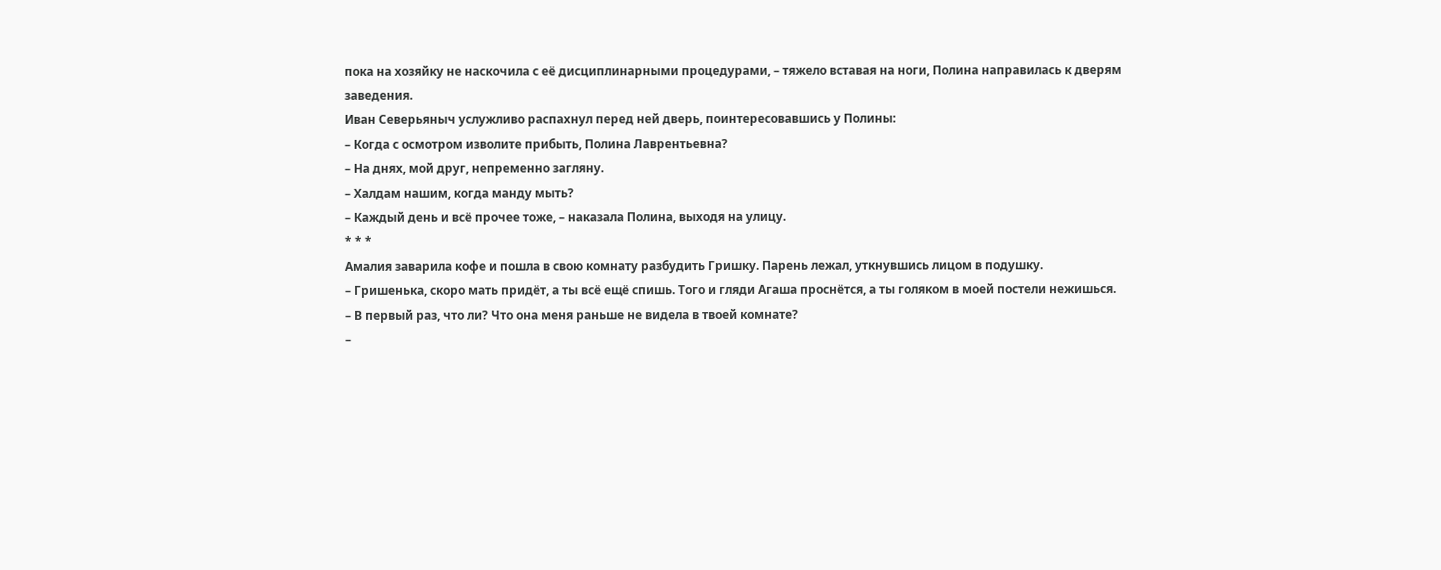пока на хозяйку не наскочила с её дисциплинарными процедурами, – тяжело вставая на ноги, Полина направилась к дверям заведения.
Иван Северьяныч услужливо распахнул перед ней дверь, поинтересовавшись у Полины:
– Когда с осмотром изволите прибыть, Полина Лаврентьевна?
– На днях, мой друг, непременно загляну.
– Халдам нашим, когда манду мыть?
– Каждый день и всё прочее тоже, – наказала Полина, выходя на улицу.
* * *
Амалия заварила кофе и пошла в свою комнату разбудить Гришку. Парень лежал, уткнувшись лицом в подушку.
– Гришенька, скоро мать придёт, а ты всё ещё спишь. Того и гляди Агаша проснётся, а ты голяком в моей постели нежишься.
– В первый раз, что ли? Что она меня раньше не видела в твоей комнате?
–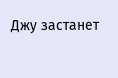Джу застанет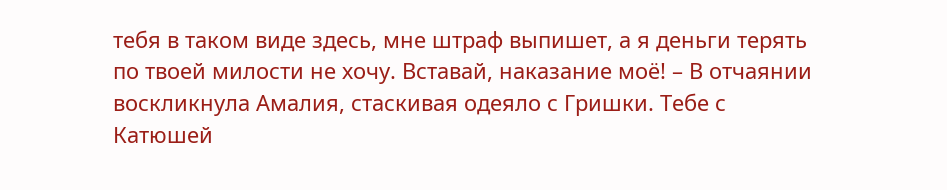тебя в таком виде здесь, мне штраф выпишет, а я деньги терять по твоей милости не хочу. Вставай, наказание моё! – В отчаянии воскликнула Амалия, стаскивая одеяло с Гришки. Тебе с Катюшей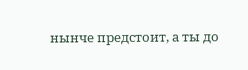нынче предстоит, а ты до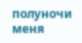полуночи меня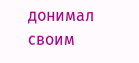донимал своим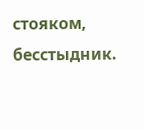стояком, бесстыдник.